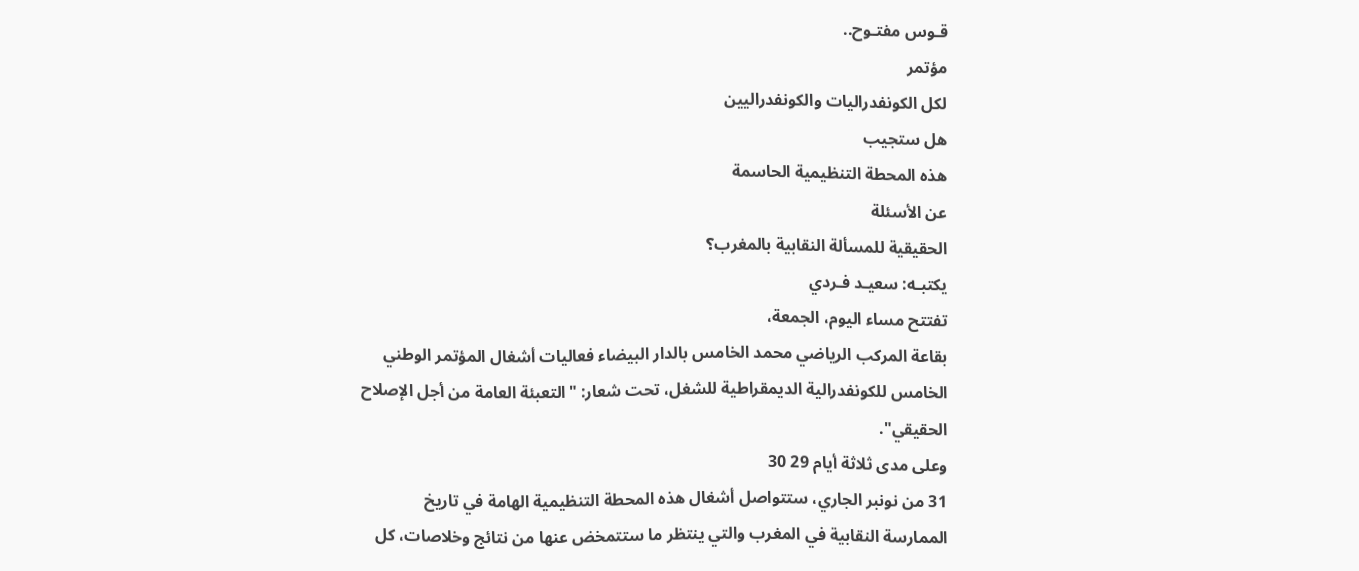قـوس مفتـوح..
مؤتمر
لكل الكونفدراليات والكونفدراليين
هل ستجيب
هذه المحطة التنظيمية الحاسمة
عن الأسئلة
الحقيقية للمسألة النقابية بالمغرب؟
يكتبـه: سعيـد فـردي
تفتتح مساء اليوم، الجمعة،
بقاعة المركب الرياضي محمد الخامس بالدار البيضاء فعاليات أشغال المؤتمر الوطني
الخامس للكونفدرالية الديمقراطية للشغل، تحت شعار: "التعبئة العامة من أجل الإصلاح
الحقيقي".
وعلى مدى ثلاثة أيام 29 30
31 من نونبر الجاري، ستتواصل أشغال هذه المحطة التنظيمية الهامة في تاريخ
الممارسة النقابية في المغرب والتي ينتظر ما ستتمخض عنها من نتائج وخلاصات، كل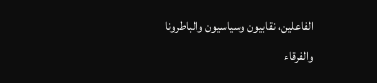الفاعلين، نقابيون وسياسيون والباطرونا
والفرقاء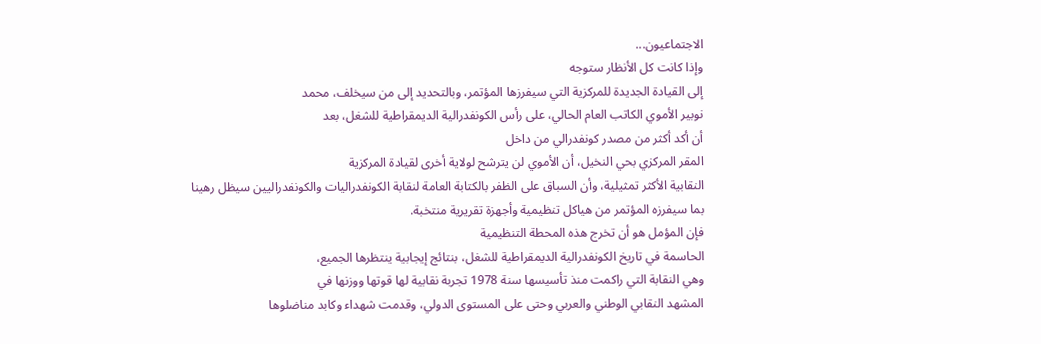الاجتماعيون...
وإذا كانت كل الأنظار ستوجه
إلى القيادة الجديدة للمركزية التي سيفرزها المؤتمر، وبالتحديد إلى من سيخلف، محمد
نوبير الأموي الكاتب العام الحالي، على رأس الكونفدرالية الديمقراطية للشغل، بعد
أن أكد أكثر من مصدر كونفدرالي من داخل
المقر المركزي بحي النخيل، أن الأموي لن يترشح لولاية أخرى لقيادة المركزية
النقابية الأكثر تمثيلية، وأن السباق على الظفر بالكتابة العامة لنقابة الكونفدراليات والكونفدراليين سيظل رهينا
بما سيفرزه المؤتمر من هياكل تنظيمية وأجهزة تقريرية منتخبة.
فإن المؤمل هو أن تخرج هذه المحطة التنظيمية
الحاسمة في تاريخ الكونفدرالية الديمقراطية للشغل، بنتائج إيجابية ينتظرها الجميع،
وهي النقابة التي راكمت منذ تأسيسها سنة 1978 تجربة نقابية لها قوتها ووزنها في
المشهد النقابي الوطني والعربي وحتى على المستوى الدولي، وقدمت شهداء وكابد مناضلوها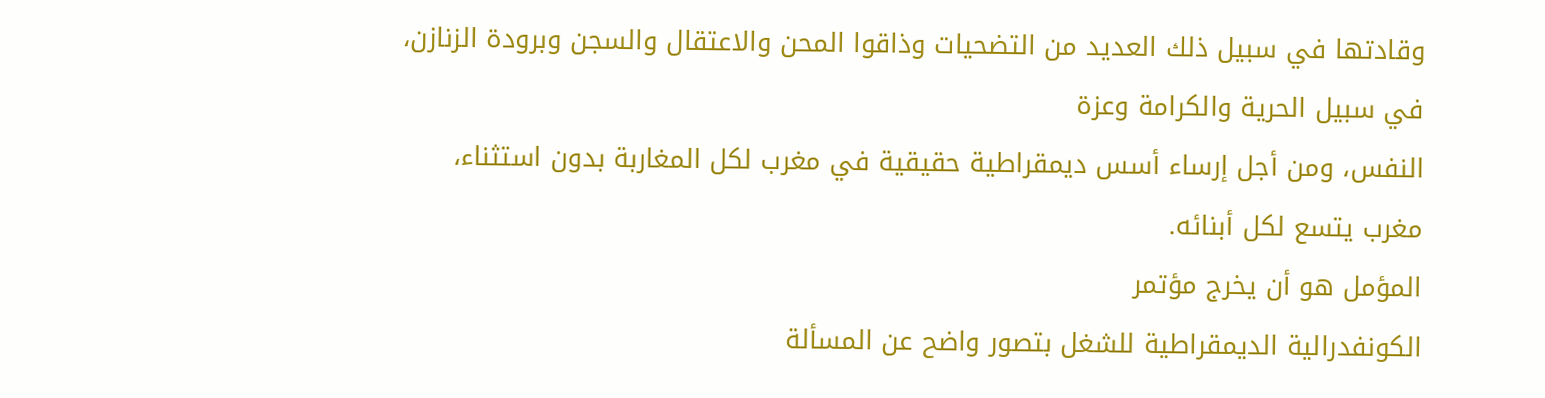وقادتها في سبيل ذلك العديد من التضحيات وذاقوا المحن والاعتقال والسجن وبرودة الزنازن، في سبيل الحرية والكرامة وعزة
النفس، ومن أجل إرساء أسس ديمقراطية حقيقية في مغرب لكل المغاربة بدون استثناء،
مغرب يتسع لكل أبنائه.
المؤمل هو أن يخرج مؤتمر
الكونفدرالية الديمقراطية للشغل بتصور واضح عن المسألة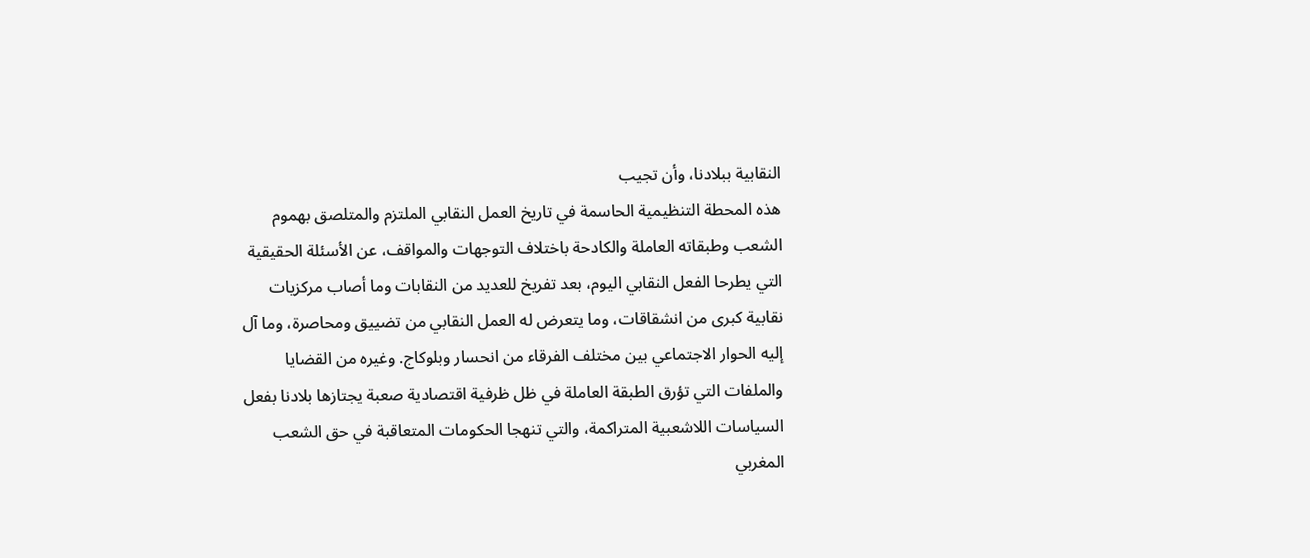النقابية ببلادنا، وأن تجيب
هذه المحطة التنظيمية الحاسمة في تاريخ العمل النقابي الملتزم والمتلصق بهموم
الشعب وطبقاته العاملة والكادحة باختلاف التوجهات والمواقف، عن الأسئلة الحقيقية
التي يطرحا الفعل النقابي اليوم، بعد تفريخ للعديد من النقابات وما أصاب مركزيات
نقابية كبرى من انشقاقات، وما يتعرض له العمل النقابي من تضييق ومحاصرة، وما آل
إليه الحوار الاجتماعي بين مختلف الفرقاء من انحسار وبلوكاج. وغيره من القضايا
والملفات التي تؤرق الطبقة العاملة في ظل ظرفية اقتصادية صعبة يجتازها بلادنا بفعل
السياسات اللاشعبية المتراكمة، والتي تنهجا الحكومات المتعاقبة في حق الشعب
المغربي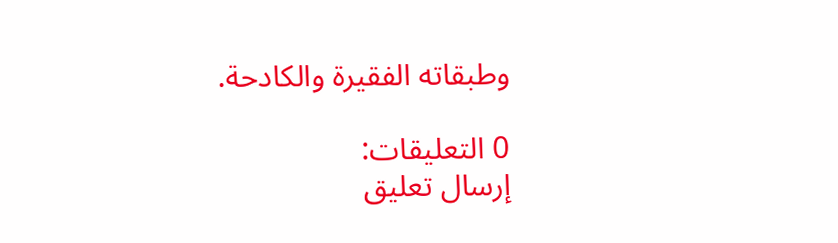وطبقاته الفقيرة والكادحة.

0 التعليقات:
إرسال تعليق